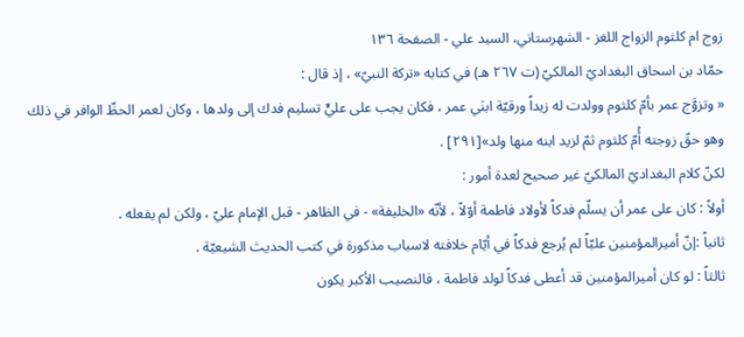زوج ام کلثوم الزواج اللغز - الشهرستاني، السيد علي - الصفحة ١٣٦
حمّاد بن اسحاق البغداديّ المالكيّ (ت ٢٦٧ هـ) في كتابه «تركة النبيّ» ، إذ قال :
« وتزوَّج عمر بأمّ كلثوم وولدت له زيداً ورقيّة ابنَي عمر ، فكان يجب على عليٍّ تسليم فدك إلى ولدها ، وكان لعمر الحظّ الوافر في ذلك وهو حقّ زوجته أُمّ كلثوم ثمّ لزيد ابنه منها ولد»[٢٩١] .
لكنّ كلام البغداديّ المالكيّ غير صحيح لعدة أمور :
أولاً : كان على عمر أن يسلّم فدكاً لأولاد فاطمة أوّلاً ، لأنّه «الخليفة» - في الظاهر - قبل الإمام عليّ ، ولكن لم يفعله .
ثانياً :إنّ أميرالمؤمنين عليّاً لم يُرجع فدكاً في أيّام خلافته لاسباب مذكورة في كتب الحديث الشيعيّة .
ثالثاً : لو كان أميرالمؤمنين قد أعطى فدكاً لولد فاطمة ، فالنصيب الأكبر يكون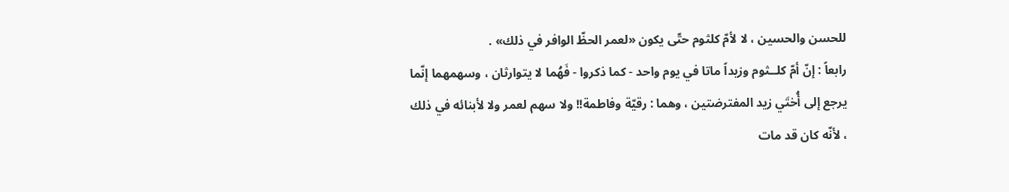للحسن والحسين ، لا لأمّ كلثوم حتّى يكون «لعمر الحظّ الوافر في ذلك» .
رابعاً : إنّ أمّ كلــثوم وزيداً ماتا في يوم واحد - كما ذكروا - فَهُما لا يتوارثان ، وسهمهما إنّما يرجع إلى أُختَي زيد المفترضتين ، وهما : رقيّة وفاطمة!! ولا سهم لعمر ولا لأبنائه في ذلك ، لأنّه كان قد مات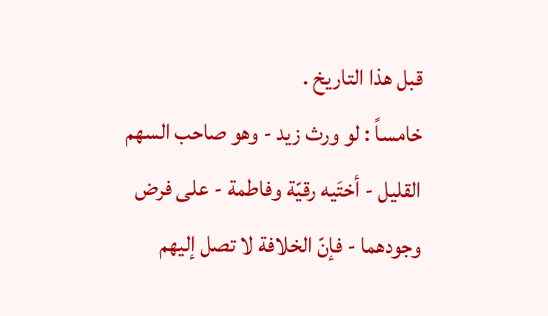قبل هذا التاريخ .
خامساً : لو ورث زيد - وهو صاحب السهم القليل - أختَيه رقيّة وفاطمة - على فرض وجودهما - فإنّ الخلافة لا تصل إليهم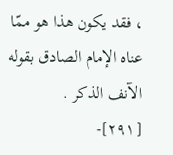، فقد يكون هذا هو ممّا عناه الإمام الصادق بقوله الآنف الذكر .
[٢٩١]-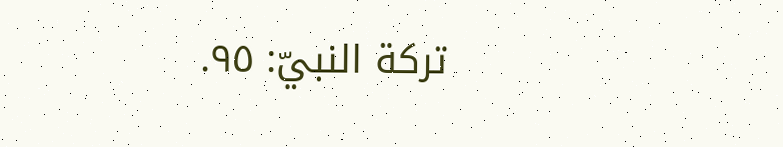تركة النبيّ: ٩٥.